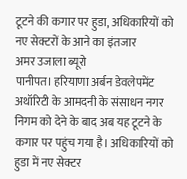टूटने की कगार पर हुडा, अधिकारियों को नए सेक्टरों के आने का इंतजार
अमर उजाला ब्यूरो
पानीपत। हरियाणा अर्बन डेवलेपमेंट अथॉरिटी के आमदनी के संसाधन नगर निगम को देने के बाद अब यह टूटने के कगार पर पहुंच गया है। अधिकारियों को हुडा में नए सेक्टर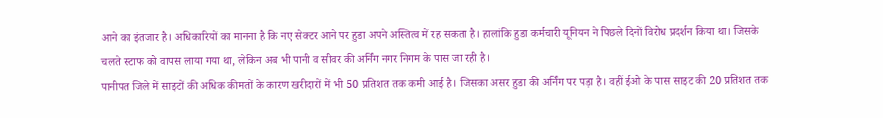आने का इंतजार है। अधिकारियों का मानना है कि नए सेक्टर आने पर हुडा अपने अस्तित्व में रह सकता है। हालांकि हुडा कर्मचारी यूनियन ने पिछले दिनों विरोध प्रदर्शन किया था। जिसके चलते स्टाफ को वापस लाया गया था, लेकिन अब भी पानी व सीवर की अर्निंग नगर निगम के पास जा रही है।
पानीपत जिले में साइटों की अधिक कीमतों के कारण खरीदारों में भी 50 प्रतिशत तक कमी आई है। जिसका असर हुडा की अर्निंग पर पड़ा है। वहीं ईओ के पास साइट की 20 प्रतिशत तक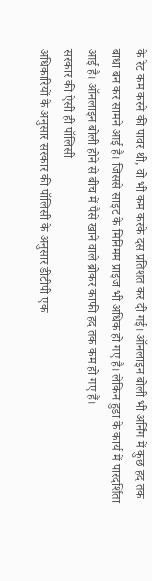के रेट कम करने की पावर थी, वो भी कम करके दस प्रतिशत कर दी गई। ऑनलाइन बोली भी अर्निंग में कुछ हद तक बाधा बन कर सामने आई है। जिससे साइट के मिनिमम प्राइज भी अधिक हो गए है। लेकिन हुडा के कार्य में पारदर्शिता आई है। ऑनलाइन बोली होने से बीच में पैसे खाने वाले ब्रोकर काफी हद तक कम हो गए हैं।
सरकार की ऐसी ही पॉलिसी
अधिकारियों के अनुसार सरकार की पॉलिसी के अनुसार डीटीपी एक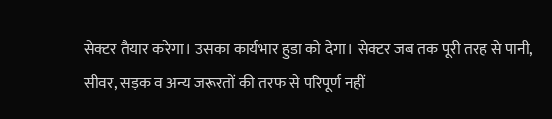सेक्टर तैयार करेगा। उसका कार्यभार हुडा को देगा। सेक्टर जब तक पूरी तरह से पानी, सीवर, सड़क व अन्य जरूरतों की तरफ से परिपूर्ण नहीं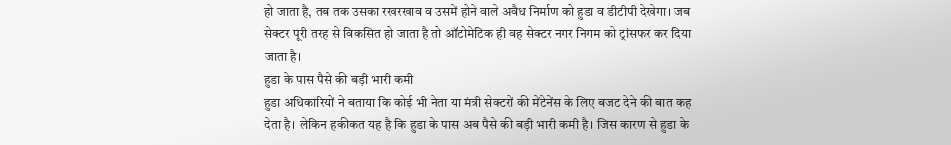हो जाता है, तब तक उसका रखरखाव व उसमें होने वाले अवैध निर्माण को हुडा व डीटीपी देखेगा। जब सेक्टर पूरी तरह से विकसित हो जाता है तो ऑटोमेटिक ही वह सेक्टर नगर निगम को ट्रांसफर कर दिया जाता है।
हुडा के पास पैसे की बड़ी भारी कमी
हुडा अधिकारियों ने बताया कि कोई भी नेता या मंत्री सेक्टरों की मेंटेनेंस के लिए बजट देने की बात कह देता है। लेकिन हकीकत यह है कि हुडा के पास अब पैसे की बड़ी भारी कमी है। जिस कारण से हुडा के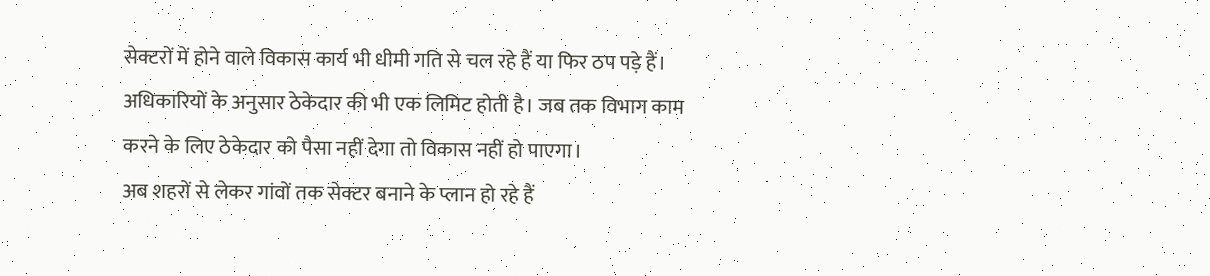सेक्टरों में होने वाले विकास कार्य भी धीमी गति से चल रहे हैं या फिर ठप पड़े हैं। अधिकारियों के अनुसार ठेकेदार की भी एक लिमिट होती है। जब तक विभाग काम करने के लिए ठेकेदार को पैसा नहीं देगा तो विकास नहीं हो पाएगा।
अब शहरों से लेकर गांवों तक सेक्टर बनाने के प्लान हो रहे हैं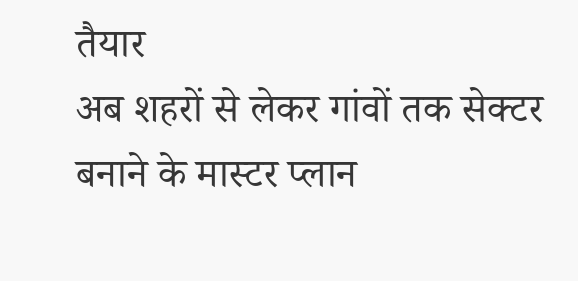तैयार
अब शहरों से लेकर गांवों तक सेक्टर बनाने के मास्टर प्लान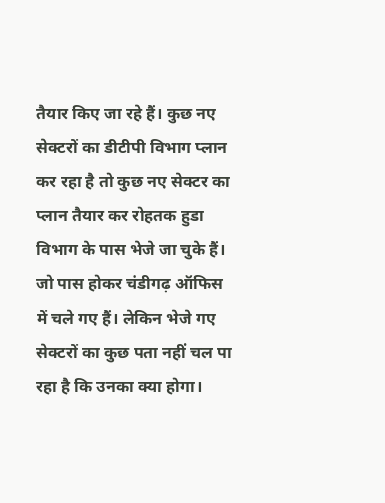तैयार किए जा रहे हैं। कुछ नए सेक्टरों का डीटीपी विभाग प्लान कर रहा है तो कुछ नए सेक्टर का प्लान तैयार कर रोहतक हुडा विभाग के पास भेजे जा चुके हैं। जो पास होकर चंडीगढ़ ऑफिस में चले गए हैं। लेकिन भेजे गए सेक्टरों का कुछ पता नहीं चल पा रहा है कि उनका क्या होगा।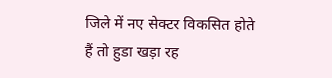जिले में नए सेक्टर विकसित होते हैं तो हुडा खड़ा रह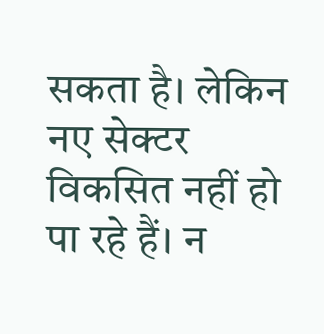सकता है। लेकिन नए सेक्टर विकसित नहीं हो पा रहे हैं। न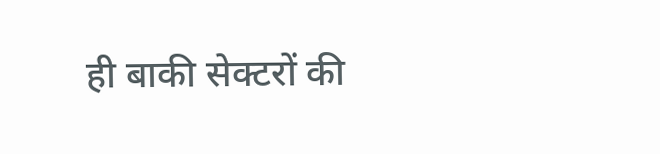ही बाकी सेक्टरों की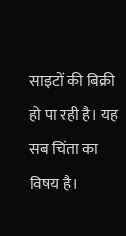साइटों की बिक्री हो पा रही है। यह सब चिंता का विषय है।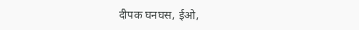दीपक घनघस, ईओ,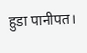हुडा पानीपत।